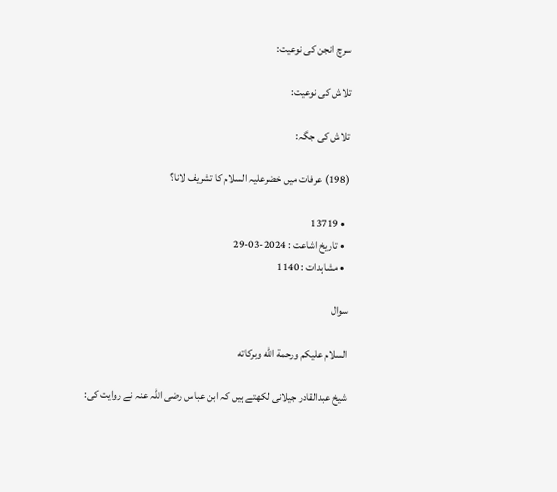سرچ انجن کی نوعیت:

تلاش کی نوعیت:

تلاش کی جگہ:

(198) عرفات میں خضرعلیہ السلام کا تشریف لانا؟

  • 13719
  • تاریخ اشاعت : 2024-03-29
  • مشاہدات : 1140

سوال

السلام عليكم ورحمة الله وبركاته

شیخ عبدالقادر جیلانی لکھتے ہیں کہ ابن عباس رضی اللہ عنہ نے روایت کی: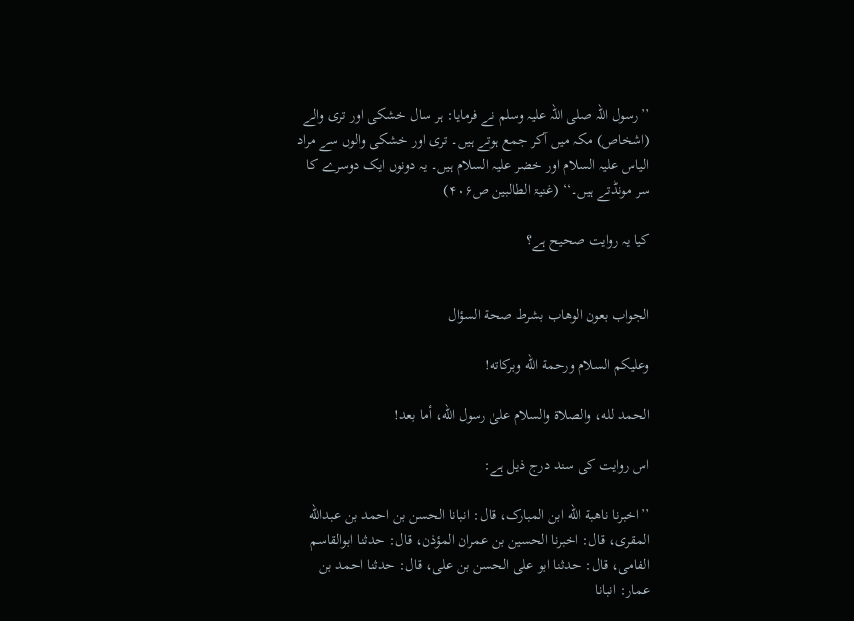’’رسول اللہ صلی اللہ علیہ وسلم نے فرمایا: ہر سال خشکی اور تری والے (اشخاص) مکہ میں آکر جمع ہوتے ہیں۔ تری اور خشکی والوں سے مراد الیاس علیہ السلام اور خضر علیہ السلام ہیں۔ یہ دونوں ایک دوسرے کا سر مونڈتے ہیں۔‘‘ (غنیۃ الطالبین ص۴۰۶)

کیا یہ روایت صحیح ہے؟


الجواب بعون الوهاب بشرط صحة السؤال

وعلیکم السلام ورحمة الله وبرکاته!

الحمد لله، والصلاة والسلام علىٰ رسول الله، أما بعد!

اس روایت کی سند درج ذیل ہے:

’’اخبرنا ناهبة الله ابن المبارک، قال: انبانا الحسن بن احمد بن عبدالله المقری، قال: اخبرنا الحسین بن عمران المؤذن، قال: حدثنا ابوالقاسم الفامی، قال: حدثنا ابو علی الحسن بن علی، قال: حدثنا احمد بن عمار: انبانا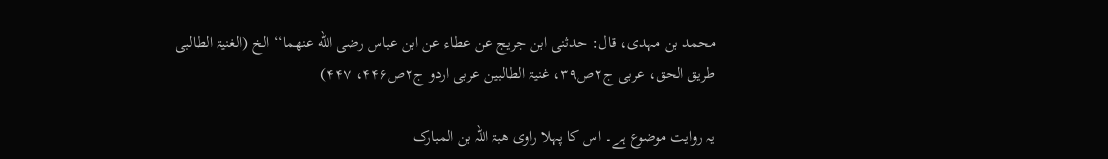محمد بن مہدی، قال: حدثنی ابن جریج عن عطاء عن ابن عباس رضی الله عنهما‘‘ الخ (الغنیۃ الطالبی طریق الحق، عربی ج۲ص۳۹، غنیۃ الطالبین عربی اردو ج۲ص۴۴۶، ۴۴۷)

یہ روایت موضوع ہے۔ اس کا پہلا راوی ھبۃ اللہ بن المبارک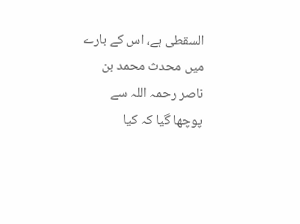السقطی ہے، اس کے بارے میں محدث محمد بن ناصر رحمہ اللہ سے پوچھا گیا کہ کیا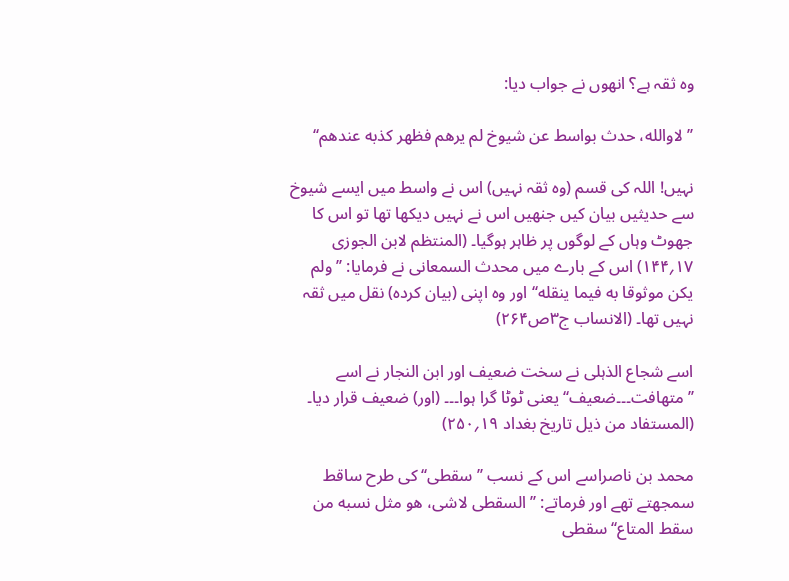وہ ثقہ ہے؟ انھوں نے جواب دیا:

’’لاوالله، حدث بواسط عن شیوخ لم یرهم فظهر کذبه عندهم‘‘

نہیں! اللہ کی قسم (وہ ثقہ نہیں) اس نے واسط میں ایسے شیوخ سے حدیثیں بیان کیں جنھیں اس نے نہیں دیکھا تھا تو اس کا جھوٹ وہاں کے لوگوں پر ظاہر ہوگیا۔ (المنتظم لابن الجوزی ۱۷؍۱۴۴) اس کے بارے میں محدث السمعانی نے فرمایا: ’’ولم یکن موثوقا به فیما ینقله‘‘ اور وہ اپنی (بیان کردہ) نقل میں ثقہ نہیں تھا۔ (الانساب ج۳ص۲۶۴)

اسے شجاع الذہلی نے سخت ضعیف اور ابن النجار نے اسے ’’متھافت۔۔۔ضعیف‘‘ یعنی ٹوٹا گرا ہوا۔۔۔ (اور) ضعیف قرار دیا۔ (المستفاد من ذیل تاریخ بغداد ۱۹؍۲۵۰)

محمد بن ناصراسے اس کے نسب ’’سقطی‘‘ کی طرح ساقط سمجھتے تھے اور فرماتے: ’’السقطی لاشی، هو مثل نسبه من سقط المتاع‘‘ سقطی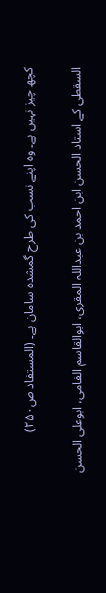کچھ چیز نہیں ہے۔ وہ اپنے نسب کی طرح گمشدہ سامان ہے۔ (المستفاد ص۲۵۰)

السقطی کے استاد الحسن ابن احمد بن عبداللہ المقری، ابوالقاسم الفامی، ابوعلی الحسن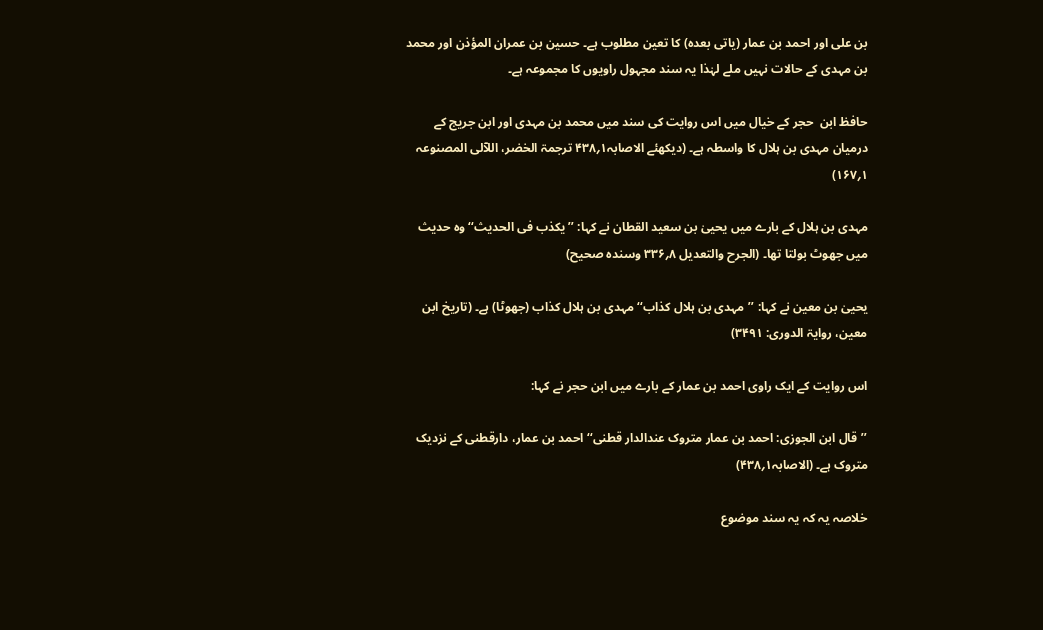بن علی اور احمد بن عمار (یاتی بعدہ) کا تعین مطلوب ہے۔ حسین بن عمران المؤذن اور محمد بن مہدی کے حالات نہیں ملے لہٰذا یہ سند مجہول راویوں کا مجموعہ ہے۔

حافظ ابن  حجر کے خیال میں اس روایت کی سند میں محمد بن مہدی اور ابن جریج کے درمیان مہدی بن ہلال کا واسطہ ہے۔ (دیکھئے الاصابہ۱؍۴۳۸ ترجمۃ الخضر، اللآلی المصنوعہ ۱؍۱۶۷)

مہدی بن ہلال کے بارے میں یحییٰ بن سعید القطان نے کہا: ’’یکذب فی الحدیث‘‘ وہ حدیث میں جھوٹ بولتا تھا۔ (الجرح والتعدیل ۸؍۳۳۶ وسندہ صحیح)

یحییٰ بن معین نے کہا: ’’مہدی بن ہلال کذاب‘‘ مہدی بن ہلال کذاب (جھوٹا) ہے۔ (تاریخ ابن معین، روایۃ الدوری: ۳۴۹۱)

اس روایت کے ایک راوی احمد بن عمار کے بارے میں ابن حجر نے کہا:

’’قال ابن الجوزی: احمد بن عمار متروک عندالدار قطنی‘‘ احمد بن عمار، دارقطنی کے نزدیک متروک ہے۔ (الاصابہ۱؍۴۳۸)

خلاصہ یہ کہ یہ سند موضوع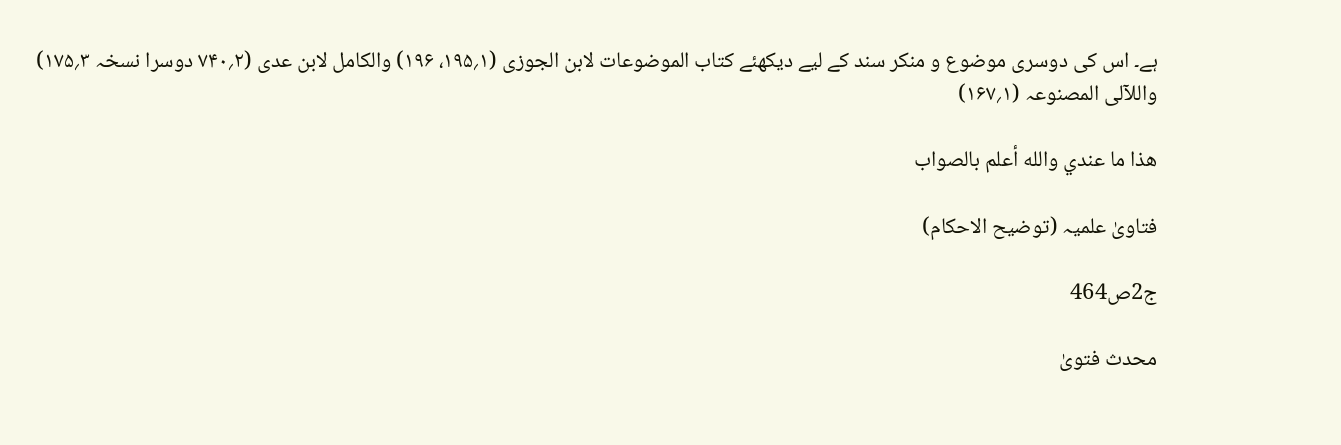ہے۔ اس کی دوسری موضوع و منکر سند کے لیے دیکھئے کتاب الموضوعات لابن الجوزی (۱؍۱۹۵، ۱۹۶) والکامل لابن عدی (۲؍۷۴۰ دوسرا نسخہ ۳؍۱۷۵) واللآلی المصنوعہ (۱؍۱۶۷)

ھذا ما عندي والله أعلم بالصواب

فتاویٰ علمیہ (توضیح الاحکام)

ج2ص464

محدث فتویٰ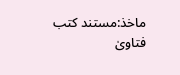ماخذ:مستند کتب فتاویٰ